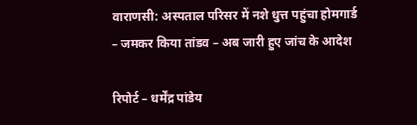वाराणसी: अस्पताल परिसर में नशे धुत्त पहुंचा होमगार्ड – जमकर किया तांडव – अब जारी हुए जांच के आदेश

रिपोर्ट – धर्मेंद्र पांडेय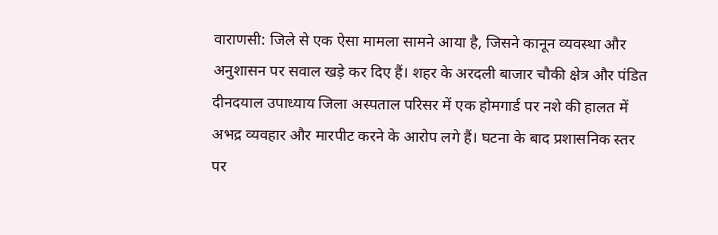वाराणसी: जिले से एक ऐसा मामला सामने आया है, जिसने कानून व्यवस्था और अनुशासन पर सवाल खड़े कर दिए हैं। शहर के अरदली बाजार चौकी क्षेत्र और पंडित दीनदयाल उपाध्याय जिला अस्पताल परिसर में एक होमगार्ड पर नशे की हालत में अभद्र व्यवहार और मारपीट करने के आरोप लगे हैं। घटना के बाद प्रशासनिक स्तर पर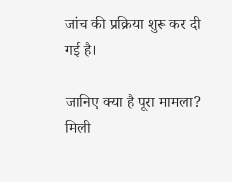जांच की प्रक्रिया शुरू कर दी गई है।

जानिए क्या है पूरा मामला?
मिली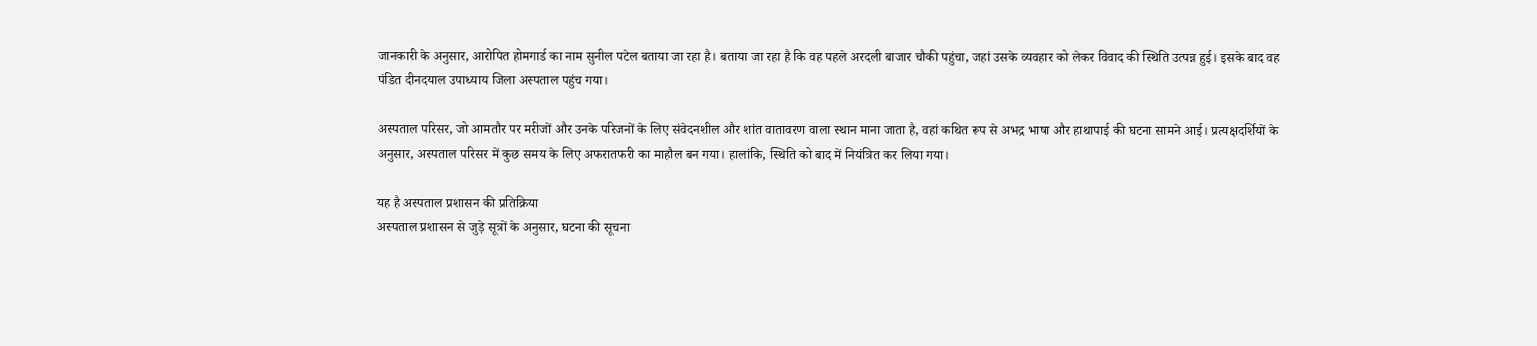जानकारी के अनुसार, आरोपित होमगार्ड का नाम सुनील पटेल बताया जा रहा है। बताया जा रहा है कि वह पहले अरदली बाजार चौकी पहुंचा, जहां उसके व्यवहार को लेकर विवाद की स्थिति उत्पन्न हुई। इसके बाद वह पंडित दीनदयाल उपाध्याय जिला अस्पताल पहुंच गया।

अस्पताल परिसर, जो आमतौर पर मरीजों और उनके परिजनों के लिए संवेदनशील और शांत वातावरण वाला स्थान माना जाता है, वहां कथित रूप से अभद्र भाषा और हाथापाई की घटना सामने आई। प्रत्यक्षदर्शियों के अनुसार, अस्पताल परिसर में कुछ समय के लिए अफरातफरी का माहौल बन गया। हालांकि, स्थिति को बाद में नियंत्रित कर लिया गया।

यह है अस्पताल प्रशासन की प्रतिक्रिया
अस्पताल प्रशासन से जुड़े सूत्रों के अनुसार, घटना की सूचना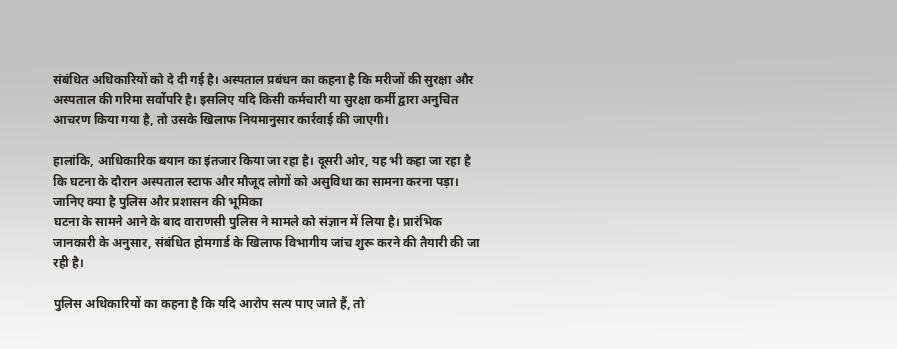संबंधित अधिकारियों को दे दी गई है। अस्पताल प्रबंधन का कहना है कि मरीजों की सुरक्षा और अस्पताल की गरिमा सर्वोपरि है। इसलिए यदि किसी कर्मचारी या सुरक्षा कर्मी द्वारा अनुचित आचरण किया गया है, तो उसके खिलाफ नियमानुसार कार्रवाई की जाएगी।

हालांकि, आधिकारिक बयान का इंतजार किया जा रहा है। दूसरी ओर, यह भी कहा जा रहा है कि घटना के दौरान अस्पताल स्टाफ और मौजूद लोगों को असुविधा का सामना करना पड़ा।
जानिए क्या है पुलिस और प्रशासन की भूमिका
घटना के सामने आने के बाद वाराणसी पुलिस ने मामले को संज्ञान में लिया है। प्रारंभिक जानकारी के अनुसार, संबंधित होमगार्ड के खिलाफ विभागीय जांच शुरू करने की तैयारी की जा रही है।

पुलिस अधिकारियों का कहना है कि यदि आरोप सत्य पाए जाते हैं, तो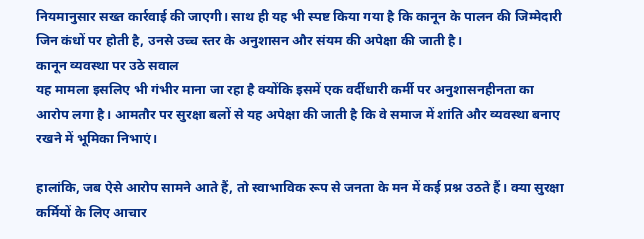नियमानुसार सख्त कार्रवाई की जाएगी। साथ ही यह भी स्पष्ट किया गया है कि कानून के पालन की जिम्मेदारी जिन कंधों पर होती है, उनसे उच्च स्तर के अनुशासन और संयम की अपेक्षा की जाती है।
कानून व्यवस्था पर उठे सवाल
यह मामला इसलिए भी गंभीर माना जा रहा है क्योंकि इसमें एक वर्दीधारी कर्मी पर अनुशासनहीनता का आरोप लगा है। आमतौर पर सुरक्षा बलों से यह अपेक्षा की जाती है कि वे समाज में शांति और व्यवस्था बनाए रखने में भूमिका निभाएं।

हालांकि, जब ऐसे आरोप सामने आते हैं, तो स्वाभाविक रूप से जनता के मन में कई प्रश्न उठते हैं। क्या सुरक्षा कर्मियों के लिए आचार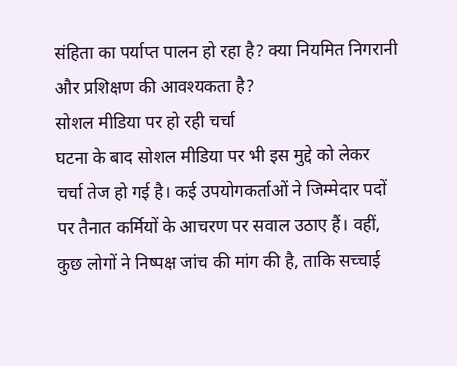संहिता का पर्याप्त पालन हो रहा है? क्या नियमित निगरानी और प्रशिक्षण की आवश्यकता है?
सोशल मीडिया पर हो रही चर्चा
घटना के बाद सोशल मीडिया पर भी इस मुद्दे को लेकर चर्चा तेज हो गई है। कई उपयोगकर्ताओं ने जिम्मेदार पदों पर तैनात कर्मियों के आचरण पर सवाल उठाए हैं। वहीं, कुछ लोगों ने निष्पक्ष जांच की मांग की है, ताकि सच्चाई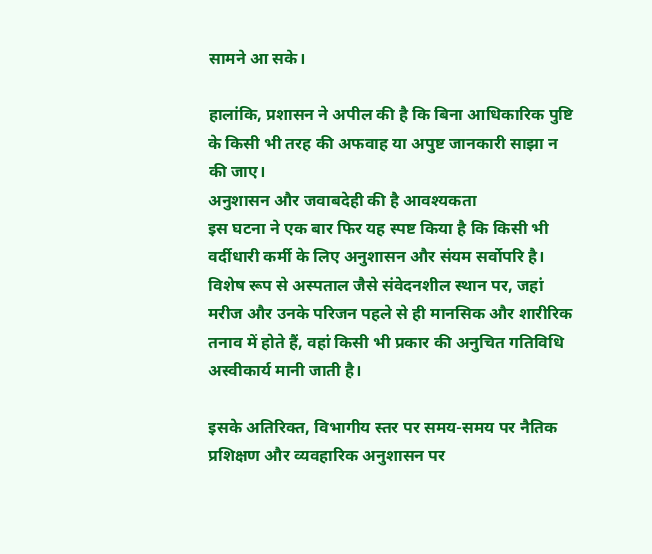सामने आ सके।

हालांकि, प्रशासन ने अपील की है कि बिना आधिकारिक पुष्टि के किसी भी तरह की अफवाह या अपुष्ट जानकारी साझा न की जाए।
अनुशासन और जवाबदेही की है आवश्यकता
इस घटना ने एक बार फिर यह स्पष्ट किया है कि किसी भी वर्दीधारी कर्मी के लिए अनुशासन और संयम सर्वोपरि है। विशेष रूप से अस्पताल जैसे संवेदनशील स्थान पर, जहां मरीज और उनके परिजन पहले से ही मानसिक और शारीरिक तनाव में होते हैं, वहां किसी भी प्रकार की अनुचित गतिविधि अस्वीकार्य मानी जाती है।

इसके अतिरिक्त, विभागीय स्तर पर समय-समय पर नैतिक प्रशिक्षण और व्यवहारिक अनुशासन पर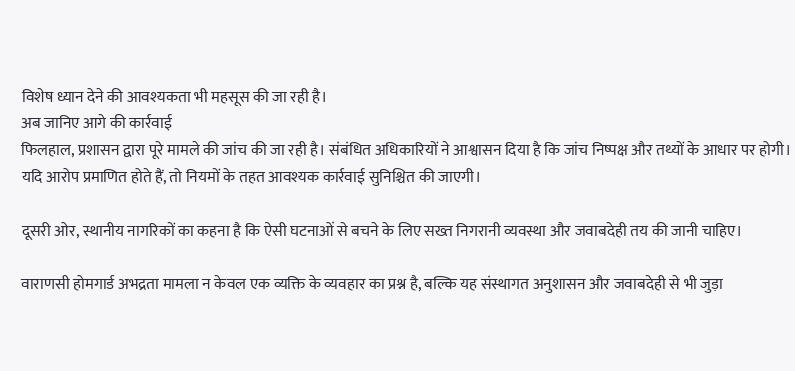विशेष ध्यान देने की आवश्यकता भी महसूस की जा रही है।
अब जानिए आगे की कार्रवाई
फिलहाल, प्रशासन द्वारा पूरे मामले की जांच की जा रही है। संबंधित अधिकारियों ने आश्वासन दिया है कि जांच निष्पक्ष और तथ्यों के आधार पर होगी। यदि आरोप प्रमाणित होते हैं, तो नियमों के तहत आवश्यक कार्रवाई सुनिश्चित की जाएगी।

दूसरी ओर, स्थानीय नागरिकों का कहना है कि ऐसी घटनाओं से बचने के लिए सख्त निगरानी व्यवस्था और जवाबदेही तय की जानी चाहिए।

वाराणसी होमगार्ड अभद्रता मामला न केवल एक व्यक्ति के व्यवहार का प्रश्न है, बल्कि यह संस्थागत अनुशासन और जवाबदेही से भी जुड़ा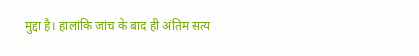मुद्दा है। हालांकि जांच के बाद ही अंतिम सत्य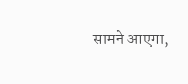सामने आएगा,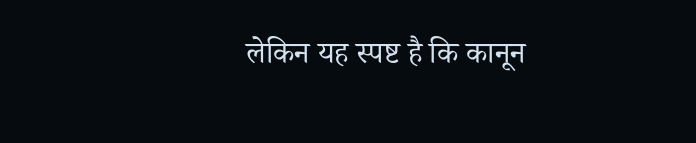लेकिन यह स्पष्ट है कि कानून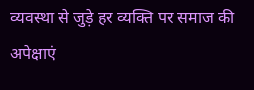व्यवस्था से जुड़े हर व्यक्ति पर समाज की अपेक्षाएं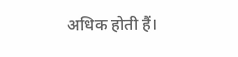अधिक होती हैं।